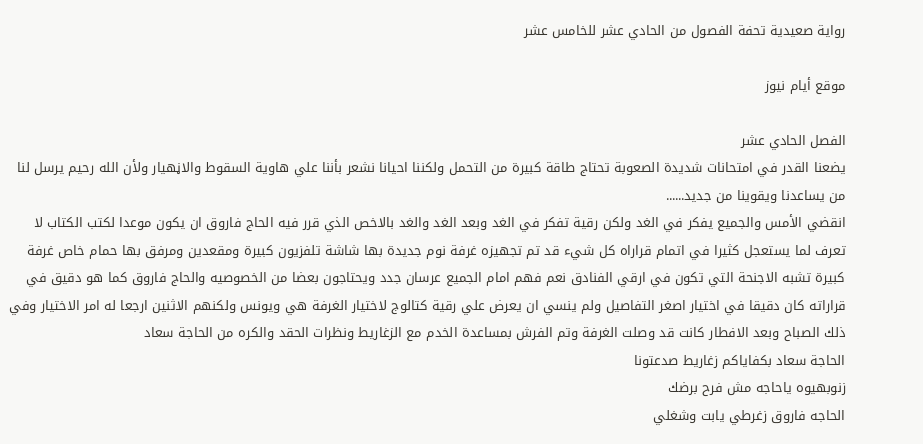رواية صعيدية تحفة الفصول من الحادي عشر للخامس عشر

موقع أيام نيوز

الفصل الحادي عشر
يضعنا القدر في امتحانات شديدة الصعوبة تحتاج طاقة كبيرة من التحمل ولكننا احيانا نشعر بأننا علي هاوية السقوط والاڼهيار ولأن الله رحيم يرسل لنا من يساعدنا ويقوينا من جديد......
انقضي الأمس والجميع يفكر في الغد ولكن رقية تفكر في الغد وبعد الغد والغد بالاخص الذي قرر فيه الحاج فاروق ان يكون موعدا لكتب الكتاب لا تعرف لما يستعجل كثيرا في اتمام قراراه كل شيء قد تم تجهيزه غرفة نوم جديدة بها شاشة تلفزيون كبيرة ومقعدين ومرفق بها حمام خاص غرفة كبيرة تشبه الاجنحة التي تكون في ارقي الفنادق نعم فهم امام الجميع عرسان جدد ويحتاجون بعضا من الخصوصيه والحاج فاروق كما هو دقيق في قراراته كان دقيقا في اختيار اصغر التفاصيل ولم ينسي ان يعرض علي رقية كتالوج لاختيار الغرفة هي ويونس ولكنهم الاثنين ارجعا له امر الاختيار وفي ذلك الصباح وبعد الافطار كانت قد وصلت الغرفة وتم الفرش بمساعدة الخدم مع الزغاريط ونظرات الحقد والكره من الحاجة سعاد
الحاجة سعاد بكفاياكم زغاريط صدعتونا
زنوبهيوه ياحاجه مش فرح برضك
الحاجه فاروق زغرطي يابت وشغلي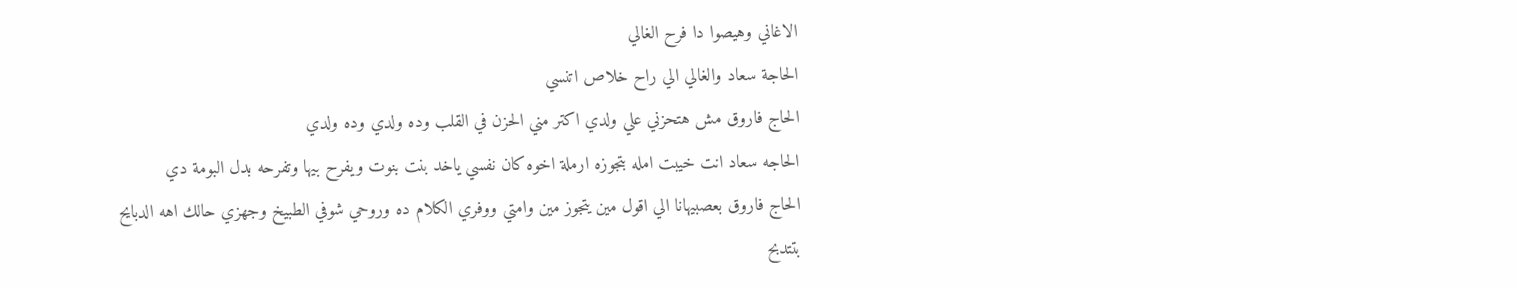الاغاني وهيصوا دا فرح الغالي
الحاجة سعاد والغالي الي راح خلاص اتنسي
الحاج فاروق مش هتحزني علي ولدي اكتر مني الحزن في القلب وده ولدي وده ولدي
الحاجه سعاد انت خيبت امله بتجوزه ارملة اخوه كان نفسي ياخد بنت بنوت ويفرح بيها وتفرحه بدل البومة دي
الحاج فاروق بعصبيهانا الي اقول مين يتجوز مين وامتي ووفري الكلام ده وروحي شوفي الطبيخ وجهزي حالك اهه الدبايح بتتدبح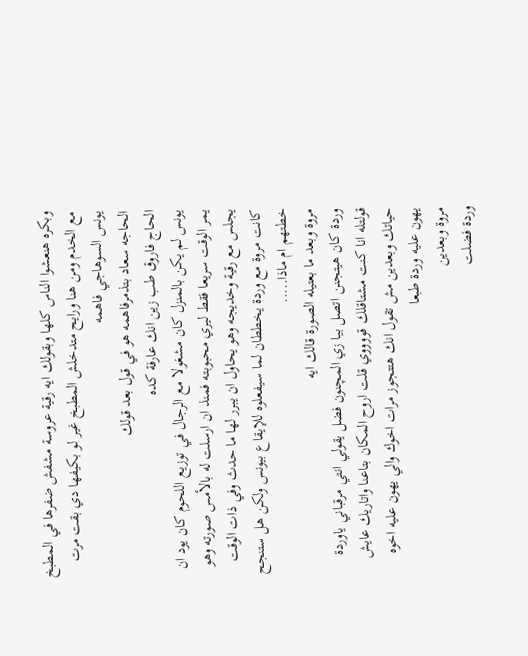وبكره هنعشوا الناس كلها وبقولك ايه رقية عروسة مشفش ضفرها في المطبخ مع الخدم ومن هنا ورايح متدخلش المطبخ غير لو بكيفها دي بقت مرت يونس السوهاجي فاهمه
الحاجه سعاد بتذمرفاهمه هو في قول بعد قولك
الحاج فاروق طب زين انك عارفة كده
يونس لم يكن بالمنزل كان مشغولا مع الرجال في توزيع اللحوم كان يود ان يمر الوقت سريعا فقط ليري محبوبته فمنذ ان ارسلت له بالأمس صورته وهو يجلس مع رقية وخديجه وهو يحاول ان يبرر لها ما حدث وفي ذات الوقت كانت مروة مع وردة يخططان لما سيفعلوه للإيقاع بيونس ولكن هل ستنجح خطتهم ام ماذا.....
مروة وبعد ما بعتيله الصورة قالك ايه
وردة كان هيتجنن اتصل بيا زي المچنون فضل يقولي انتي مرقباني ياوردة قولتله انا كنت مشتاقلك قووووي قلت اروح المكان بتاعنا واتاريك عايش حياتك وبعدين مش تقول انك هتتجوز مرات اخوك والي يهون عليه اخوه يهون عليه وردة طبعا
مروة وبعدين
وردة فضلت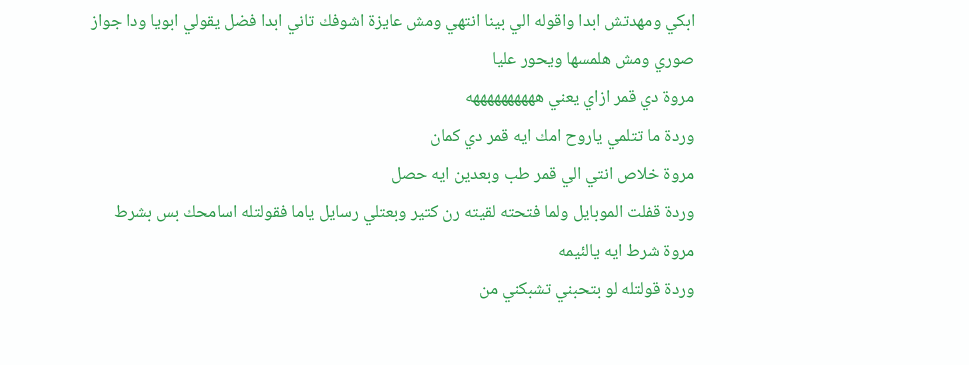ابكي ومهدتش ابدا واقوله الي بينا انتهي ومش عايزة اشوفك تاني ابدا فضل يقولي ابويا ودا جواز صوري ومش ھلمسها ويحور عليا
مروة دي قمر ازاي يعني ههههههههههه
وردة ما تتلمي ياروح امك ايه قمر دي كمان
مروة خلاص انتي الي قمر طب وبعدين ايه حصل
وردة قفلت الموبايل ولما فتحته لقيته رن كتير وبعتلي رسايل ياما فقولتله اسامحك بس بشرط
مروة شرط ايه يالئيمه
وردة قولتله لو بتحبني تشبكني من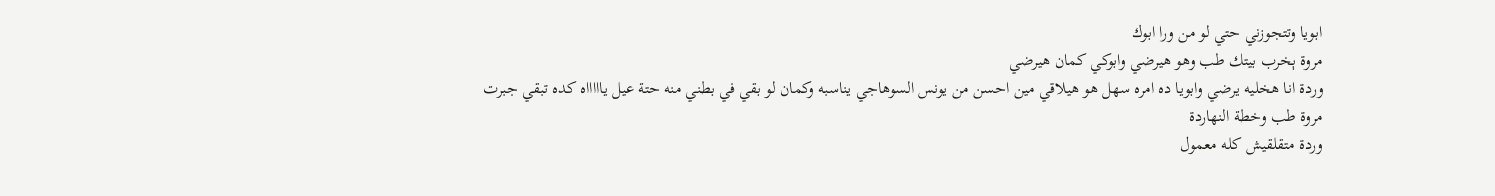ابويا وتتجوزني حتي لو من ورا ابوك
مروة ېخرب بيتك طب وهو هيرضي وابوكي كمان هيرضي
وردة انا هخليه يرضي وابويا ده امره سهل هو هيلاقي مين احسن من يونس السوهاجي يناسبه وكمان لو بقي في بطني منه حتة عيل ياااااه كده تبقي جبرت
مروة طب وخطة النهاردة
وردة متقلقيش كله معمول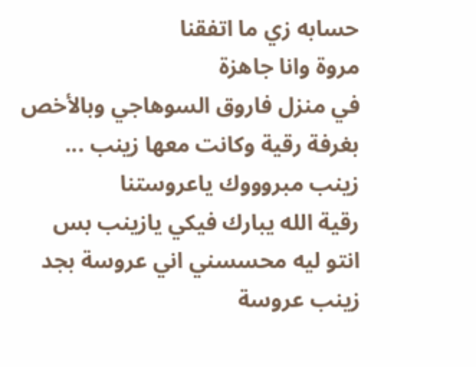حسابه زي ما اتفقنا
مروة وانا جاهزة
في منزل فاروق السوهاجي وبالأخص بغرفة رقية وكانت معها زينب ...
زينب مبروووك ياعروستنا
رقية الله يبارك فيكي يازينب بس انتو ليه محسسني اني عروسة بجد
زينب عروسة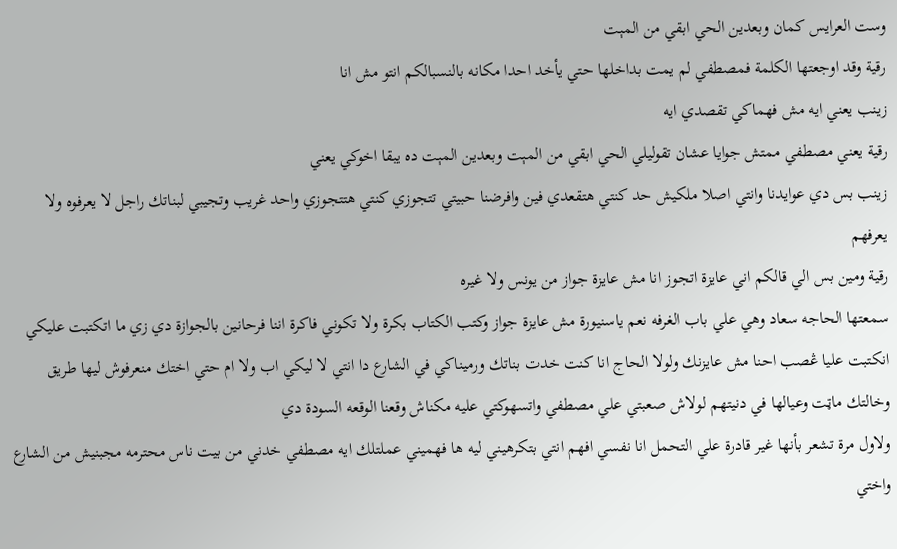وست العرايس كمان وبعدين الحي ابقي من المېت
رقية وقد اوجعتها الكلمة فمصطفي لم يمت بداخلها حتي يأخد احدا مكانه بالنسبالكم انتو مش انا
زينب يعني ايه مش فهماكي تقصدي ايه
رقية يعني مصطفي ممتش جوايا عشان تقوليلي الحي ابقي من المېت وبعدين المېت ده يبقا اخوكي يعني
زينب بس دي عوايدنا وانتي اصلا ملكيش حد كنتي هتقعدي فين وافرضنا حبيتي تتجوزي كنتي هتتجوزي واحد غريب وتجيبي لبناتك راجل لا يعرفوه ولا يعرفهم
رقية ومين بس الي قالكم اني عايزة اتجوز انا مش عايزة جواز من يونس ولا غيره
سمعتها الحاجه سعاد وهي علي باب الغرفه نعم ياسنيورة مش عايزة جواز وكتب الكتاب بكرة ولا تكوني فاكرة اننا فرحانين بالجوازة دي زي ما اتكتبت عليكي انكتبت عليا ڠصب احنا مش عايزنك ولولا الحاج انا كنت خدت بناتك ورميناكي في الشارع دا انتي لا ليكي اب ولا ام حتي اختك منعرفوش ليها طريق وخالتك ماټت وعيالها في دنيتهم لولاش صعبتي علي مصطفي واتسهوكتي عليه مكناش وقعنا الوقعه السودة دي
ولاول مرة تشعر بأنها غير قادرة علي التحمل انا نفسي افهم انتي بتكرهيني ليه ها فهميني عملتلك ايه مصطفي خدني من بيت ناس محترمه مجبنيش من الشارع واختي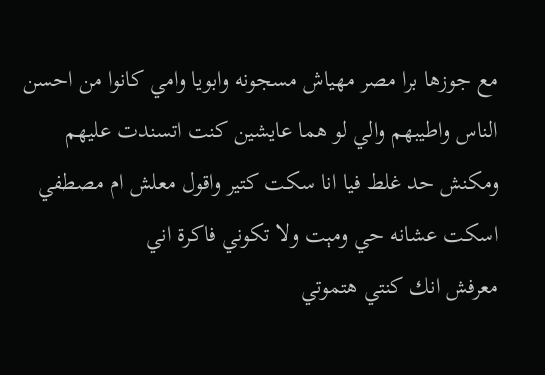مع جوزها برا مصر مهياش مسجونه وابويا وامي كانوا من احسن الناس واطيبهم والي لو هما عايشين كنت اتسندت عليهم ومكنش حد غلط فيا انا سكت كتير واقول معلش ام مصطفي اسكت عشانه حي ومېت ولا تكوني فاكرة اني
معرفش انك كنتي ھتموتي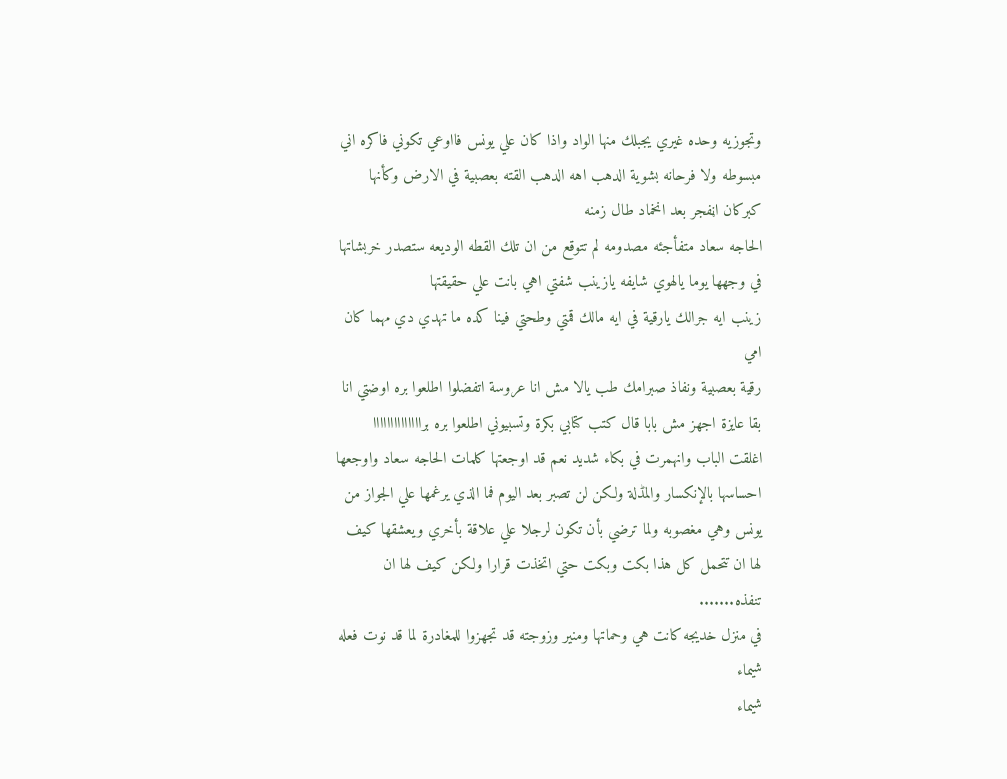وتجوزيه وحده غيري يجبلك منها الواد واذا كان علي يونس فااوعي تكوني فاكره اني مبسوطه ولا فرحانه بشوية الدهب اهه الدهب القته بعصبية في الارض وكأنها كبركان اڼفجر بعد انخماد طال زمنه
الحاجه سعاد متفأجئه مصدومه لم تتوقع من ان تلك القطه الوديعه ستصدر خربشاتها في وجهها يوما يالهوي شايفه يازينب شفتي اهي بانت علي حقيقتها
زينب ايه جرالك يارقية في ايه مالك قمتي وطحتي فينا كده ما تهدي دي مهما كان امي
رقية بعصبية ونفاذ صبرامك طب يالا مش انا عروسة اتفضلوا اطلعوا بره اوضتي انا بقا عايزة اجهز مش بابا قال كتب كتابي بكرة وتسبيوني اطلعوا بره براااااااااااااا
اغلقت الباب وانهمرت في بكاء شديد نعم قد اوجعتها كلمات الحاجه سعاد واوجعها احساسها بالإنكسار والمڈلة ولكن لن تصبر بعد اليوم فما الذي يرغمها علي الجواز من يونس وهي مغصوبه ولما ترضي بأن تكون لرجلا علي علاقة بأخري ويعشقها كيف لها ان تتحمل كل هذا بكت وبكت حتي اتخذت قرارا ولكن كيف لها ان تنفذه.......
في منزل خديجه كانت هي وحماتها ومنير وزوجته قد تجهزوا للمغادرة لما قد نوت فعله شيماء
شيماء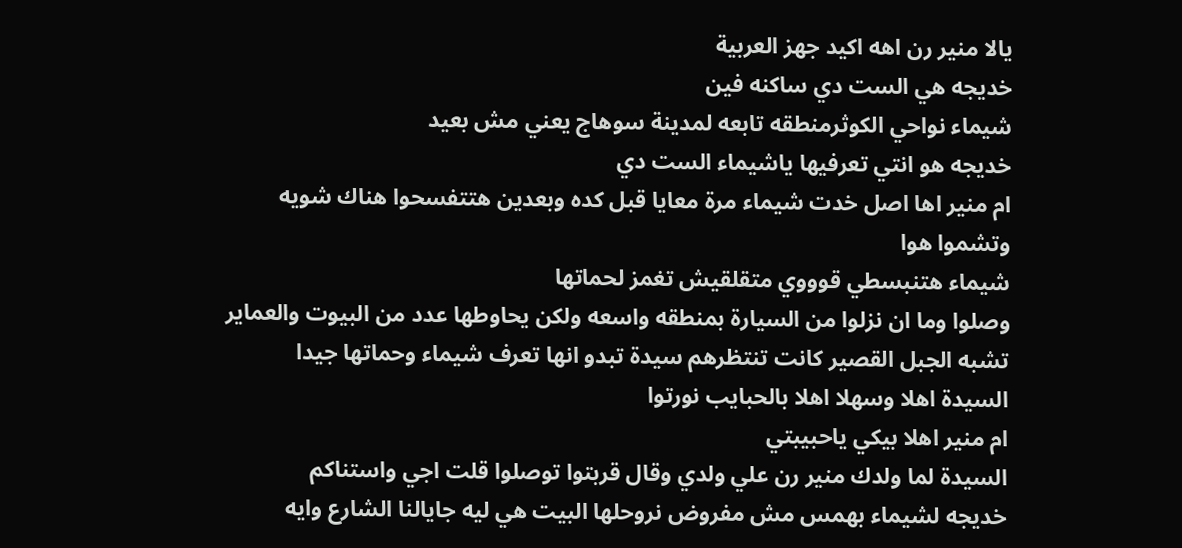يالا منير رن اهه اكيد جهز العربية
خديجه هي الست دي ساكنه فين
شيماء نواحي الكوثرمنطقه تابعه لمدينة سوهاج يعني مش بعيد
خديجه هو انتي تعرفيها ياشيماء الست دي
ام منير اها اصل خدت شيماء مرة معايا قبل كده وبعدين هتتفسحوا هناك شويه وتشموا هوا
شيماء هتنبسطي قوووي متقلقيش تغمز لحماتها
وصلوا وما ان نزلوا من السيارة بمنطقه واسعه ولكن يحاوطها عدد من البيوت والعماير تشبه الجبل القصير كانت تنتظرهم سيدة تبدو انها تعرف شيماء وحماتها جيدا
السيدة اهلا وسهلا اهلا بالحبايب نورتوا
ام منير اهلا بيكي ياحبيبتي
السيدة لما ولدك منير رن علي ولدي وقال قربتوا توصلوا قلت اجي واستناكم
خديجه لشيماء بهمس مش مفروض نروحلها البيت هي ليه جايالنا الشارع وايه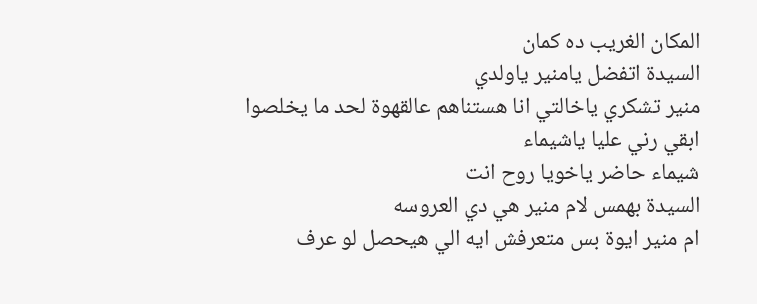المكان الغريب ده كمان
السيدة اتفضل يامنير ياولدي
منير تشكري ياخالتي انا هستناهم عالقهوة لحد ما يخلصوا ابقي رني عليا ياشيماء
شيماء حاضر ياخويا روح انت
السيدة بهمس لام منير هي دي العروسه
ام منير ايوة بس متعرفش ايه الي هيحصل لو عرف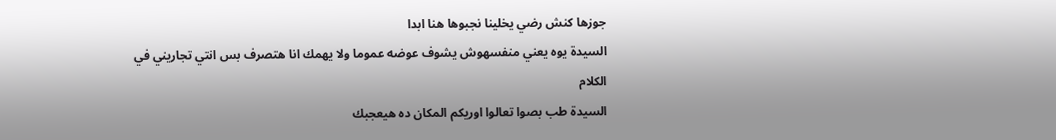جوزها كنش رضي يخلينا نجبوها هنا ابدا
السيدة يوه يعني منفسهوش يشوف عوضه عموما ولا يهمك انا هتصرف بس انتي تجاريني في الكلام
السيدة طب بصوا تعالوا اوريكم المكان ده هيعجبك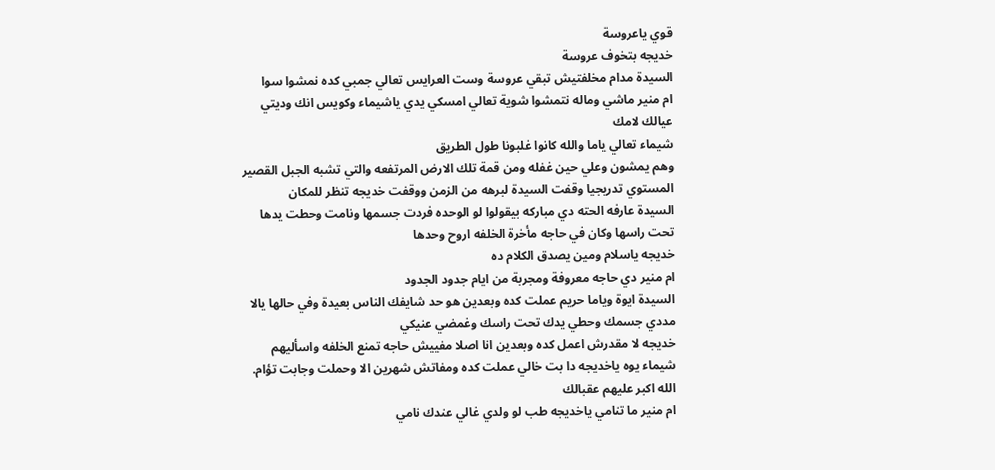قوي ياعروسة
خديجه بتخوف عروسة
السيدة مدام مخلفتيش تبقي عروسة وست العرايس تعالي جمبي كده نمشوا سوا
ام منير ماشي وماله نتمشوا شوية تعالي امسكي يدي ياشيماء وكويس انك وديتي عيالك لامك
شيماء تعالي ياما والله كانوا غلبونا طول الطريق
وهم يمشون وعلي حين غفله ومن قمة تلك الارض المرتفعه والتي تشبه الجبل القصير المستوي تدريجيا وقفت السيدة لبرهه من الزمن ووقفت خديجه تنظر للمكان
السيدة عارفه الحته دي مباركه بيقولوا لو الوحده فردت جسمها ونامت وحطت يدها تحت راسها وكان في حاجه مأخرة الخلفه اروح وحدها
خديجه ياسلام ومين يصدق الكلام ده
ام منير دي حاجه معروفة ومجربة من ايام جدود الجدود
السيدة ايوة وياما حريم عملت كده وبعدين هو حد شايفك الناس بعيدة وفي حالها يالا مددي جسمك وحطي يدك تحت راسك وغمضي عنيكي
خديجه لا مقدرش اعمل كده وبعدين انا اصلا مفييش حاجه تمنع الخلفه واسأليهم
شيماء يوه ياخديجه دا بت خالي عملت كده ومفاتش شهرين الا وحملت وجابت تؤام. الله اكبر عليهم عقبالك
ام منير ما تنامي ياخديجه طب لو ولدي غالي عندك نامي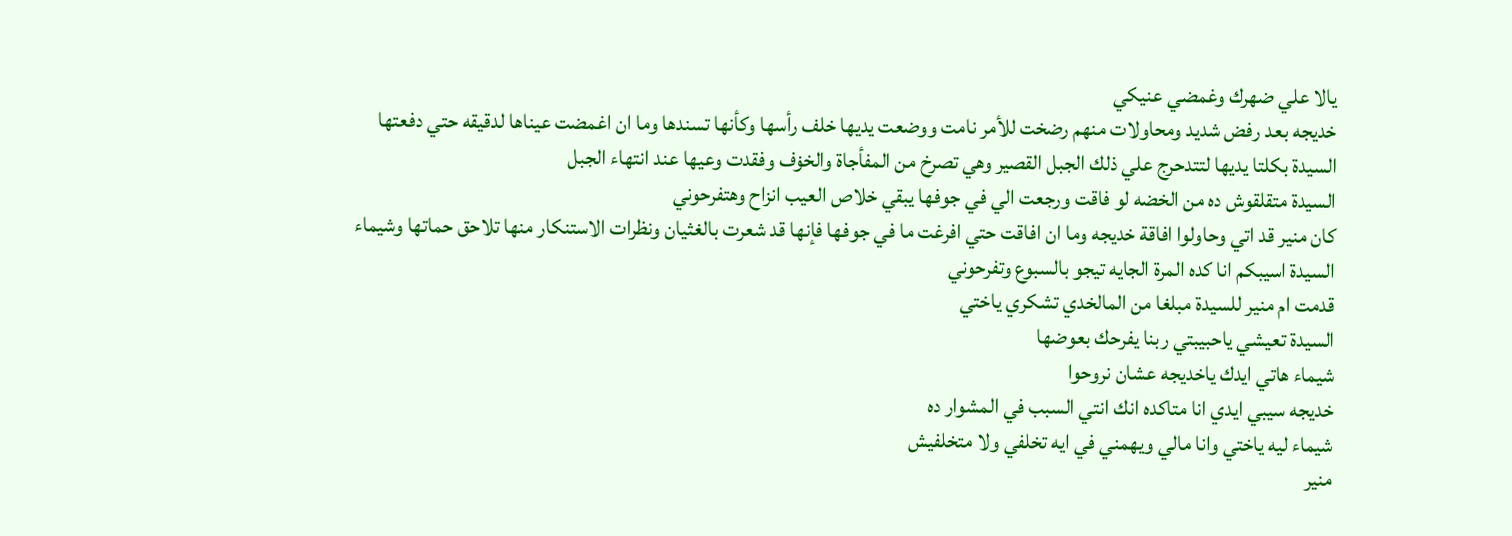يالا علي ضهرك وغمضي عنيكي
خديجه بعد رفض شديد ومحاولات منهم رضخت للأمر نامت ووضعت يديها خلف رأسها وكأنها تسندها وما ان اغمضت عيناها لدقيقه حتي دفعتها السيدة بكلتا يديها لتتدحرج علي ذلك الجبل القصير وهي تصرخ من المفأجاة والخۏف وفقدت وعيها عند انتهاء الجبل
السيدة متقلقوش ده من الخضه لو فاقت ورجعت الي في جوفها يبقي خلاص العيب انزاح وهتفرحوني
كان منير قد اتي وحاولوا افاقة خديجه وما ان افاقت حتي افرغت ما في جوفها فإنها قد شعرت بالغثيان ونظرات الاستنكار منها تلاحق حماتها وشيماء
السيدة اسيبكم انا كده المرة الجايه تيجو بالسبوع وتفرحوني
قدمت ام منير للسيدة مبلغا من المالخدي تشكري ياختي
السيدة تعيشي ياحبيبتي ربنا يفرحك بعوضها
شيماء هاتي ايدك ياخديجه عشان نروحوا
خديجه سيبي ايدي انا متاكده انك انتي السبب في المشوار ده
شيماء ليه ياختي وانا مالي ويهمني في ايه تخلفي ولا متخلفيش
منير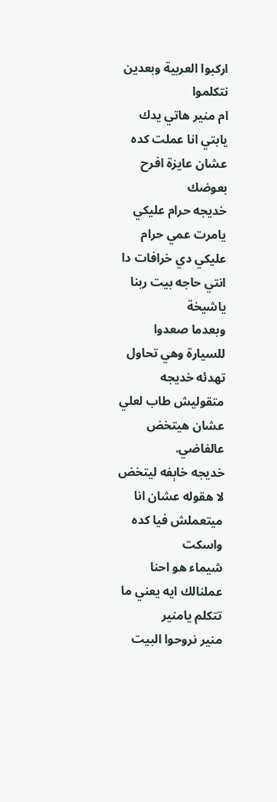اركبوا العربية وبعدين نتكلموا
ام منير هاتي يدك يابتي انا عملت كده عشان عايزة افرح بعوضك
خديجه حرام عليكي يامرت عمي حرام عليكي دي خرافات دا انتي حاجه بيت ربنا ياشيخة
وبعدما صعدوا للسيارة وهي تحاول تهدئه خديجه متقوليش طاب لعلي عشان هيتخض عالفاضي.
خديجه خاېفه ليتخض لا هقوله عشان انا ميتعملش فيا كده واسكت
شيماء هو احنا عملنالك ايه يعني ما تتكلم يامنير
منير نروحوا البيت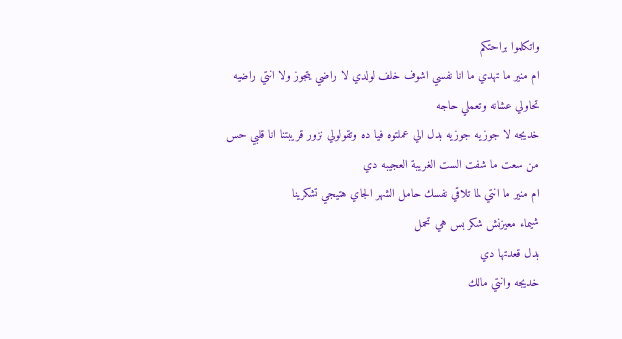واتكلموا براحتكم
ام منير ما تهدي ما انا نفسي اشوف خلف لولدي لا راضي يتجوز ولا انتي راضيه تحاولي عشانه وتعملي حاجه
خديجه لا جوزيه جوزيه بدل الي عملتوه فيا ده وتقولولي نزور قريبتنا انا قلبي حس من سعت ما شفت الست الغريبة العجيبه دي
ام منير ما انتي لما تلاقي نفسك حامل الشهر الجاي هتيجي تشكرينا
شيماء معيزنش شكر بس هي تحمل
بدل قعدتها دي
خديجه وانتي مالك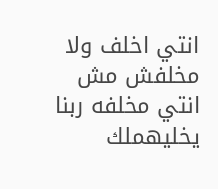انتي اخلف ولا مخلفش مش انتي مخلفه ربنا يخليهملك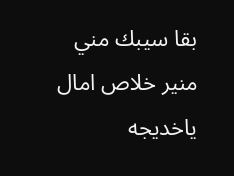بقا سيبك مني
منير خلاص امال ياخديجه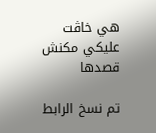هي خاڤت عليكي مكنش قصدها

تم نسخ الرابط